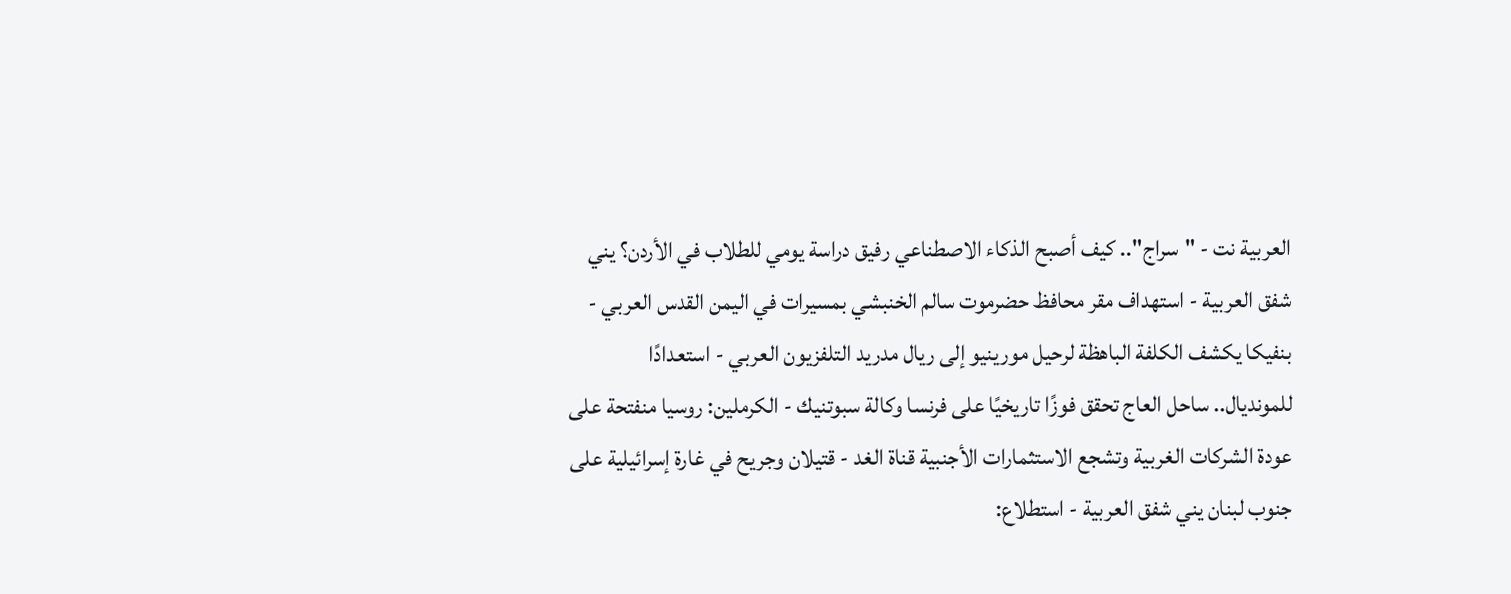العربية نت - "سراج".. كيف أصبح الذكاء الاصطناعي رفيق دراسة يومي للطلاب في الأردن؟ يني شفق العربية - استهداف مقر محافظ حضرموت سالم الخنبشي بمسيرات في اليمن القدس العربي - بنفيكا يكشف الكلفة الباهظة لرحيل مورينيو إلى ريال مدريد التلفزيون العربي - استعدادًا للمونديال.. ساحل العاج تحقق فوزًا تاريخيًا على فرنسا وكالة سبوتنيك - الكرملين: روسيا منفتحة على عودة الشركات الغربية وتشجع الاستثمارات الأجنبية قناة الغد - قتيلان وجريح في غارة إسرائيلية على جنوب لبنان يني شفق العربية - استطلاع: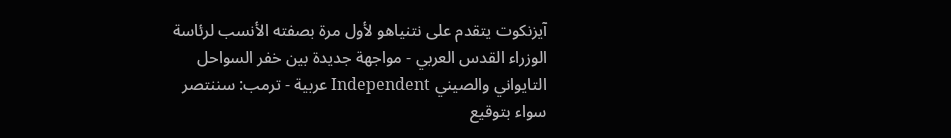آيزنكوت يتقدم على نتنياهو لأول مرة بصفته الأنسب لرئاسة الوزراء القدس العربي - مواجهة جديدة بين خفر السواحل التايواني والصيني Independent عربية - ترمب: سننتصر سواء بتوقيع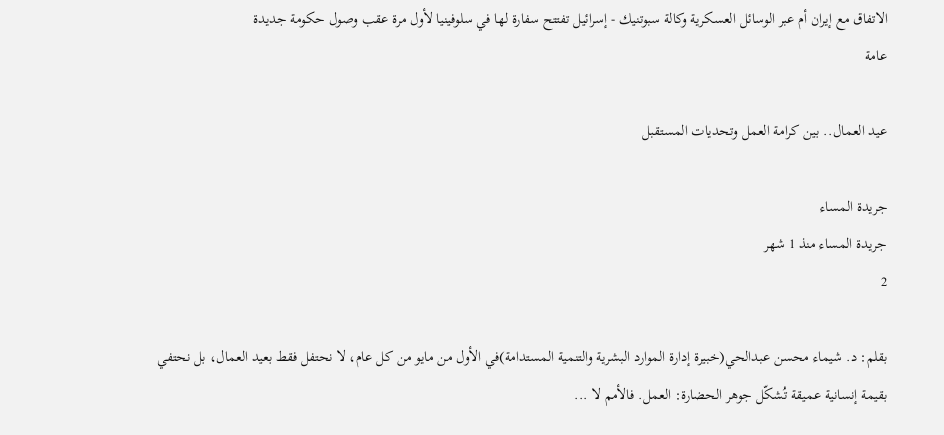الاتفاق مع إيران أم عبر الوسائل العسكرية وكالة سبوتنيك - إسرائيل تفتتح سفارة لها في سلوفينيا لأول مرة عقب وصول حكومة جديدة
عامة

عيد العمال.. بين كرامة العمل وتحديات المستقبل

جريدة المساء
جريدة المساء منذ 1 شهر
2

بقلم: د. شيماء محسن عبدالحي(خبيرة إدارة الموارد البشرية والتنمية المستدامة)في الأول من مايو من كل عام، لا نحتفل فقط بعيد العمال، بل نحتفي بقيمة إنسانية عميقة تُشكّل جوهر الحضارة: العمل. فالأمم لا ...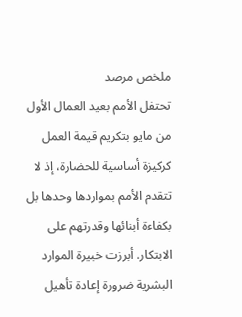ملخص مرصد
تحتفل الأمم بعيد العمال الأول من مايو بتكريم قيمة العمل كركيزة أساسية للحضارة، إذ لا تتقدم الأمم بمواردها وحدها بل بكفاءة أبنائها وقدرتهم على الابتكار. أبرزت خبيرة الموارد البشرية ضرورة إعادة تأهيل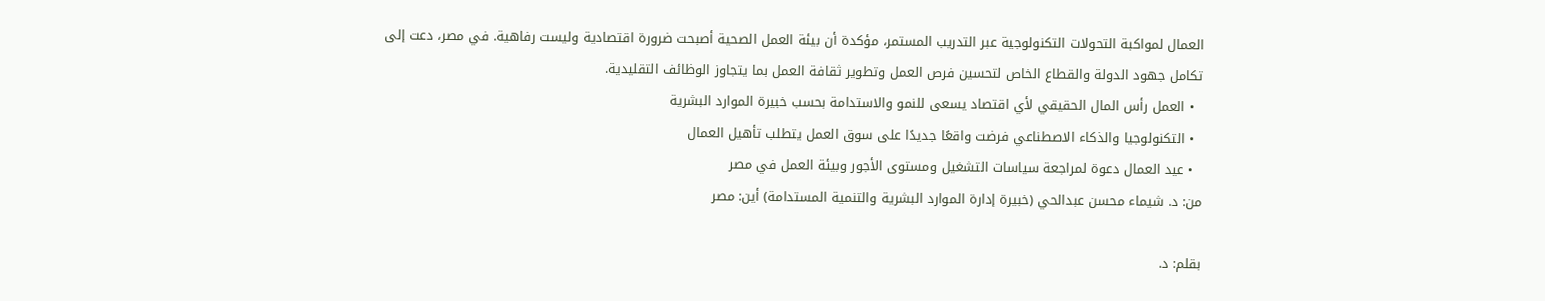العمال لمواكبة التحولات التكنولوجية عبر التدريب المستمر، مؤكدة أن بيئة العمل الصحية أصبحت ضرورة اقتصادية وليست رفاهية. في مصر، دعت إلى تكامل جهود الدولة والقطاع الخاص لتحسين فرص العمل وتطوير ثقافة العمل بما يتجاوز الوظائف التقليدية.
  • العمل رأس المال الحقيقي لأي اقتصاد يسعى للنمو والاستدامة بحسب خبيرة الموارد البشرية
  • التكنولوجيا والذكاء الاصطناعي فرضت واقعًا جديدًا على سوق العمل يتطلب تأهيل العمال
  • عيد العمال دعوة لمراجعة سياسات التشغيل ومستوى الأجور وبيئة العمل في مصر
من: د. شيماء محسن عبدالحي (خبيرة إدارة الموارد البشرية والتنمية المستدامة) أين: مصر

بقلم: د.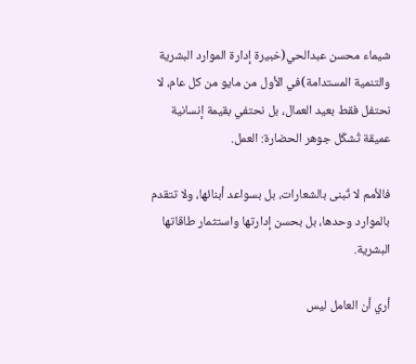شيماء محسن عبدالحي(خبيرة إدارة الموارد البشرية والتنمية المستدامة)في الأول من مايو من كل عام، لا نحتفل فقط بعيد العمال، بل نحتفي بقيمة إنسانية عميقة تُشكّل جوهر الحضارة: العمل.

فالأمم لا تُبنى بالشعارات، بل بسواعد أبنائها، ولا تتقدم بالموارد وحدها، بل بحسن إدارتها واستثمار طاقاتها البشرية.

أري أن العامل ليس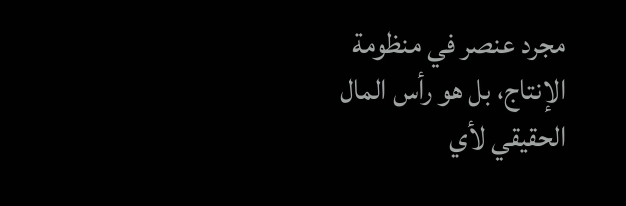مجرد عنصر في منظومة الإنتاج، بل هو رأس المال الحقيقي لأي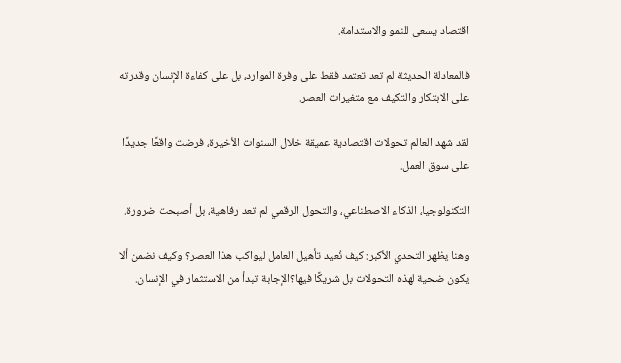اقتصاد يسعى للنمو والاستدامة.

فالمعادلة الحديثة لم تعد تعتمد فقط على وفرة الموارد، بل على كفاءة الإنسان وقدرته على الابتكار والتكيف مع متغيرات العصر.

لقد شهد العالم تحولات اقتصادية عميقة خلال السنوات الأخيرة، فرضت واقعًا جديدًا على سوق العمل.

التكنولوجيا، الذكاء الاصطناعي، والتحول الرقمي لم تعد رفاهية، بل أصبحت ضرورة.

وهنا يظهر التحدي الأكبر: كيف نُعيد تأهيل العامل ليواكب هذا العصر؟ وكيف نضمن ألا يكون ضحية لهذه التحولات بل شريكًا فيها؟الإجابة تبدأ من الاستثمار في الإنسان.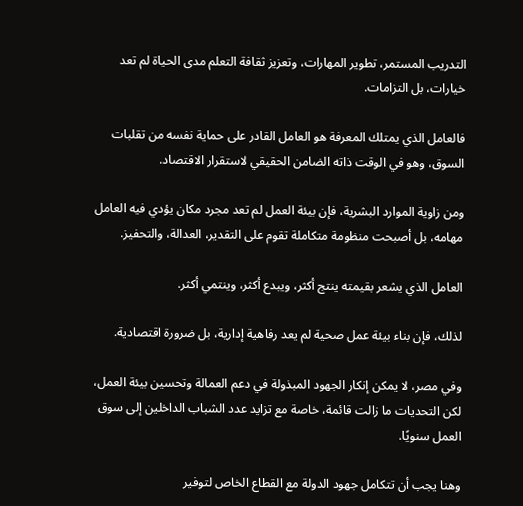التدريب المستمر، تطوير المهارات، وتعزيز ثقافة التعلم مدى الحياة لم تعد خيارات، بل التزامات.

فالعامل الذي يمتلك المعرفة هو العامل القادر على حماية نفسه من تقلبات السوق، وهو في الوقت ذاته الضامن الحقيقي لاستقرار الاقتصاد.

ومن زاوية الموارد البشرية، فإن بيئة العمل لم تعد مجرد مكان يؤدي فيه العامل مهامه، بل أصبحت منظومة متكاملة تقوم على التقدير، العدالة، والتحفيز.

العامل الذي يشعر بقيمته ينتج أكثر، ويبدع أكثر، وينتمي أكثر.

لذلك، فإن بناء بيئة عمل صحية لم يعد رفاهية إدارية، بل ضرورة اقتصادية.

وفي مصر، لا يمكن إنكار الجهود المبذولة في دعم العمالة وتحسين بيئة العمل، لكن التحديات ما زالت قائمة، خاصة مع تزايد عدد الشباب الداخلين إلى سوق العمل سنويًا.

وهنا يجب أن تتكامل جهود الدولة مع القطاع الخاص لتوفير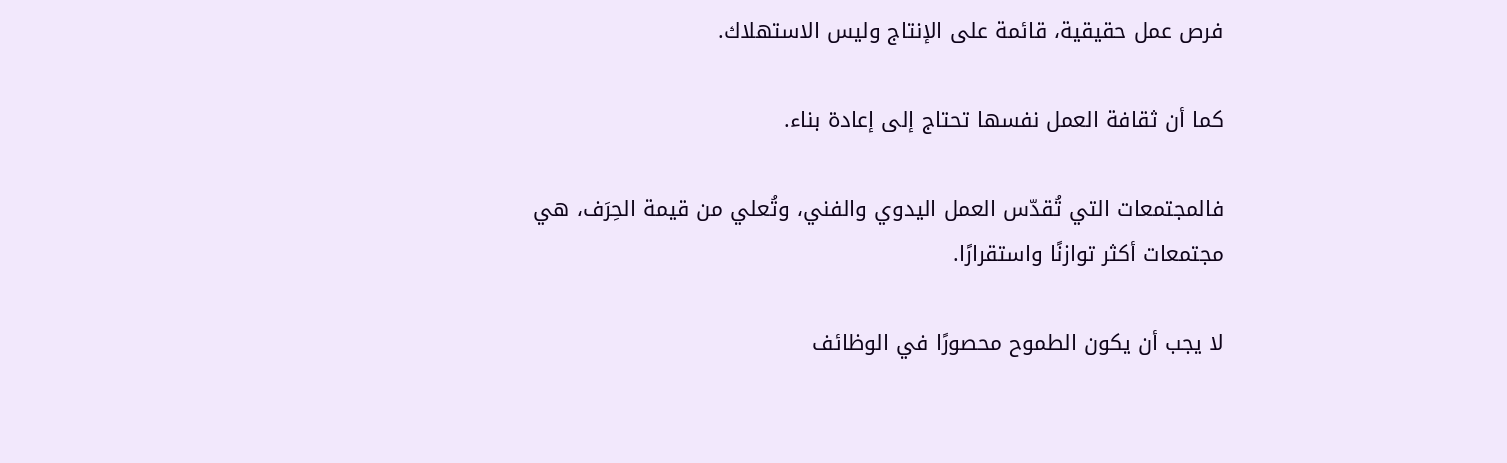فرص عمل حقيقية، قائمة على الإنتاج وليس الاستهلاك.

كما أن ثقافة العمل نفسها تحتاج إلى إعادة بناء.

فالمجتمعات التي تُقدّس العمل اليدوي والفني، وتُعلي من قيمة الحِرَف، هي مجتمعات أكثر توازنًا واستقرارًا.

لا يجب أن يكون الطموح محصورًا في الوظائف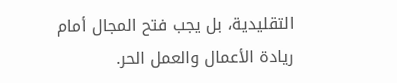التقليدية، بل يجب فتح المجال أمام ريادة الأعمال والعمل الحر.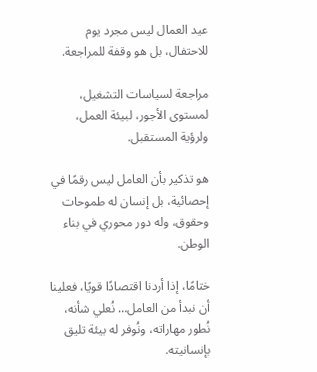عيد العمال ليس مجرد يوم للاحتفال، بل هو وقفة للمراجعة.

مراجعة لسياسات التشغيل، لمستوى الأجور، لبيئة العمل، ولرؤية المستقبل.

هو تذكير بأن العامل ليس رقمًا في إحصائية، بل إنسان له طموحات وحقوق، وله دور محوري في بناء الوطن.

ختامًا، إذا أردنا اقتصادًا قويًا، فعلينا أن نبدأ من العامل… نُعلي شأنه، نُطور مهاراته، ونُوفر له بيئة تليق بإنسانيته.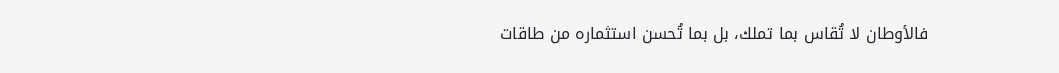فالأوطان لا تُقاس بما تملك، بل بما تُحسن استثماره من طاقات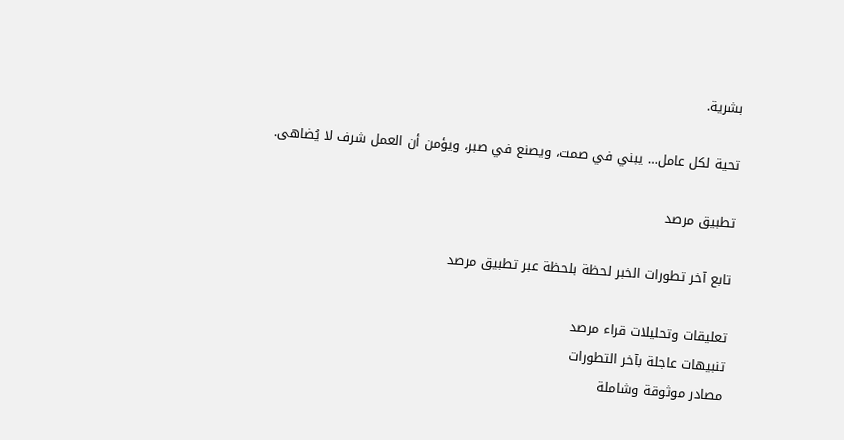بشرية.

تحية لكل عامل… يبني في صمت، ويصنع في صبر، ويؤمن أن العمل شرف لا يُضاهى.

تطبيق مرصد

تابع آخر تطورات الخبر لحظة بلحظة عبر تطبيق مرصد

تعليقات وتحليلات قراء مرصد
تنبيهات عاجلة بآخر التطورات
مصادر موثوقة وشاملة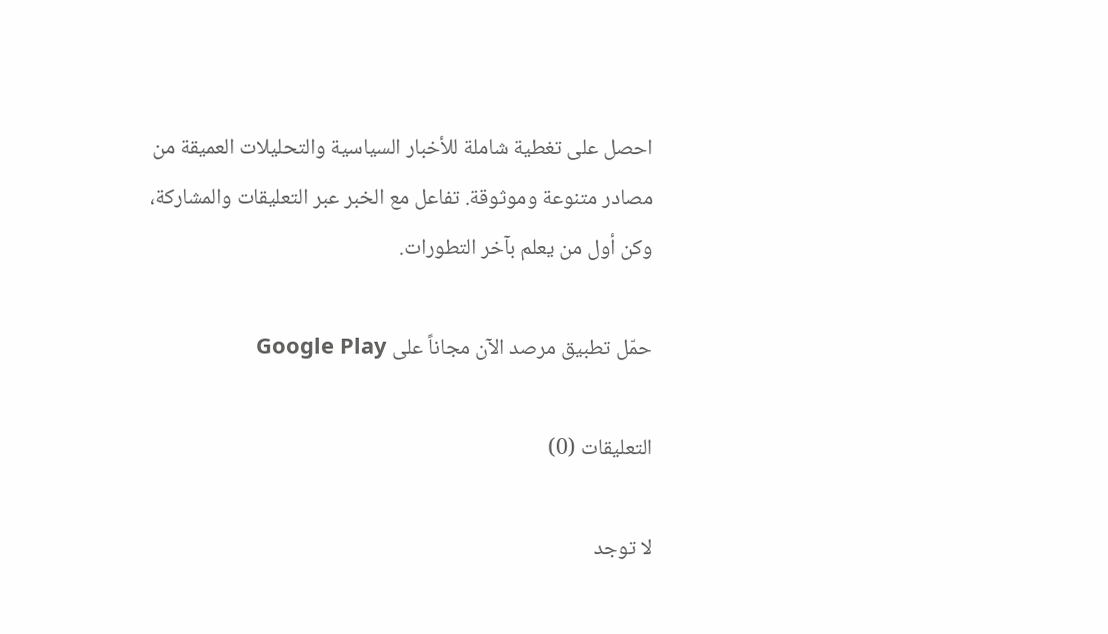احصل على تغطية شاملة للأخبار السياسية والتحليلات العميقة من مصادر متنوعة وموثوقة. تفاعل مع الخبر عبر التعليقات والمشاركة، وكن أول من يعلم بآخر التطورات.

حمّل تطبيق مرصد الآن مجاناً على Google Play

التعليقات (0)

لا توجد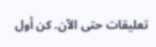تعليقات حتى الآن. كن أول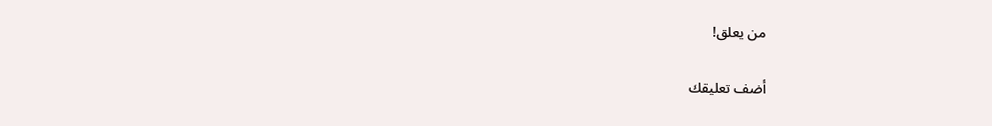من يعلق!

أضف تعليقك